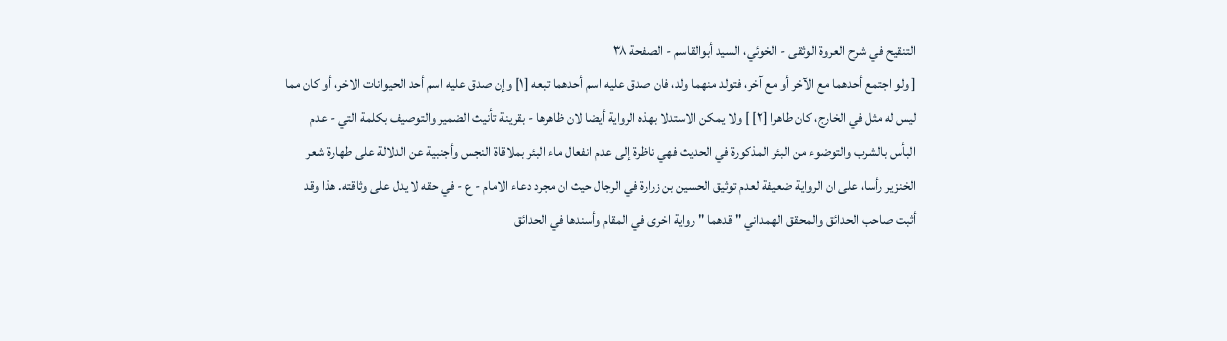التنقيح في شرح العروة الوثقى - الخوئي، السيد أبوالقاسم - الصفحة ٣٨
[ ولو اجتمع أحدهما مع الآخر أو مع آخر، فتولد منهما ولد، فان صدق عليه اسم أحدهما تبعه [١] وإن صدق عليه اسم أحد الحيوانات الاخر، أو كان مما ليس له مثل في الخارج، كان طاهرا [٢] ] ولا يمكن الاستدلا بهذه الرواية أيضا لان ظاهرها - بقرينة تأنيث الضمير والتوصيف بكلمة التي - عدم البأس بالشرب والتوضوء من البئر المذكورة في الحديث فهي ناظرة إلى عدم انفعال ماء البئر بملاقاة النجس وأجنبية عن الدلالة على طهارة شعر الخنزير رأسا، على ان الرواية ضعيفة لعدم توثيق الحسين بن زرارة في الرجال حيث ان مجرد دعاء الامام - ع - في حقه لا يدل على وثاقته. هذا وقد أثبت صاحب الحدائق والمحقق الهمداني " قدهما " رواية اخرى في المقام وأسندها في الحدائق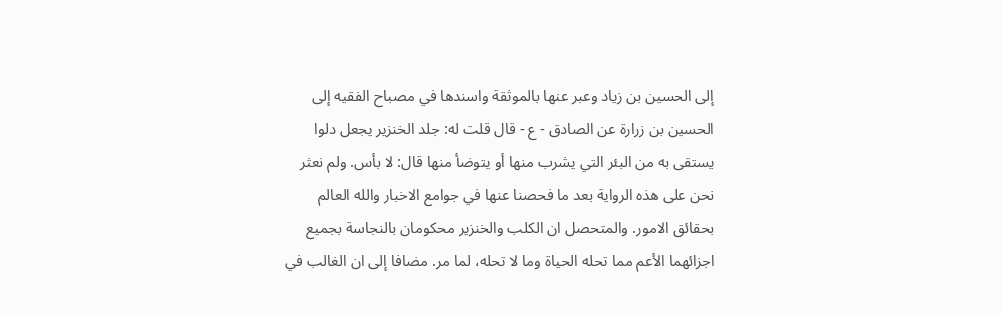إلى الحسين بن زياد وعبر عنها بالموثقة واسندها في مصباح الفقيه إلى الحسين بن زرارة عن الصادق - ع - قال قلت له: جلد الخنزير يجعل دلوا يستقى به من البئر التي يشرب منها أو يتوضأ منها قال: لا بأس. ولم نعثر نحن على هذه الرواية بعد ما فحصنا عنها في جوامع الاخبار والله العالم بحقائق الامور. والمتحصل ان الكلب والخنزير محكومان بالنجاسة بجميع اجزائهما الأعم مما تحله الحياة وما لا تحله، لما مر. مضافا إلى ان الغالب في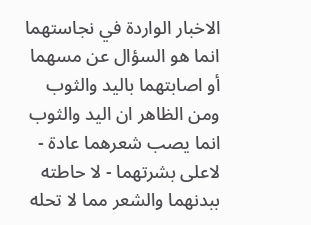الاخبار الواردة في نجاستهما انما هو السؤال عن مسهما أو اصابتهما باليد والثوب ومن الظاهر ان اليد والثوب انما يصب شعرهما عادة - لاعلى بشرتهما - لا حاطته ببدنهما والشعر مما لا تحله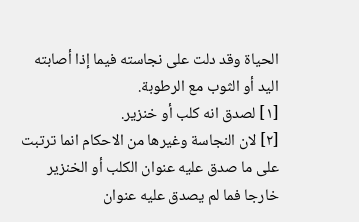الحياة وقد دلت على نجاسته فيما إذا أصابته اليد أو الثوب مع الرطوبة.
[١] لصدق انه كلب أو خنزير.
[٢] لان النجاسة وغيرها من الاحكام انما ترتبت على ما صدق عليه عنوان الكلب أو الخنزير خارجا فما لم يصدق عليه عنوان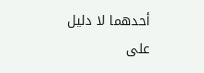أحدهما لا دليل على